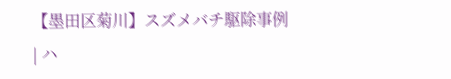【墨田区菊川】スズメバチ駆除事例
| ハ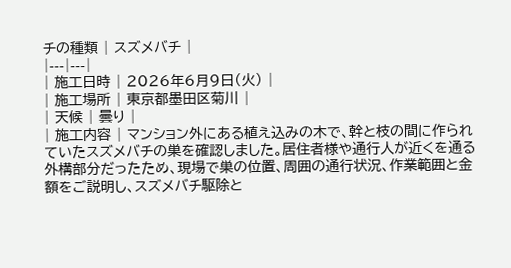チの種類 | スズメバチ |
|---|---|
| 施工日時 | 2026年6月9日(火) |
| 施工場所 | 東京都墨田区菊川 |
| 天候 | 曇り |
| 施工内容 | マンション外にある植え込みの木で、幹と枝の間に作られていたスズメバチの巣を確認しました。居住者様や通行人が近くを通る外構部分だったため、現場で巣の位置、周囲の通行状況、作業範囲と金額をご説明し、スズメバチ駆除と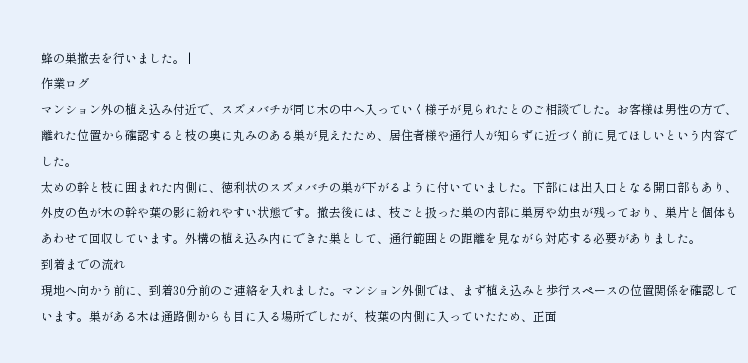蜂の巣撤去を行いました。 |
作業ログ
マンション外の植え込み付近で、スズメバチが同じ木の中へ入っていく様子が見られたとのご相談でした。お客様は男性の方で、離れた位置から確認すると枝の奥に丸みのある巣が見えたため、居住者様や通行人が知らずに近づく前に見てほしいという内容でした。
太めの幹と枝に囲まれた内側に、徳利状のスズメバチの巣が下がるように付いていました。下部には出入口となる開口部もあり、外皮の色が木の幹や葉の影に紛れやすい状態です。撤去後には、枝ごと扱った巣の内部に巣房や幼虫が残っており、巣片と個体もあわせて回収しています。外構の植え込み内にできた巣として、通行範囲との距離を見ながら対応する必要がありました。
到着までの流れ
現地へ向かう前に、到着30分前のご連絡を入れました。マンション外側では、まず植え込みと歩行スペースの位置関係を確認しています。巣がある木は通路側からも目に入る場所でしたが、枝葉の内側に入っていたため、正面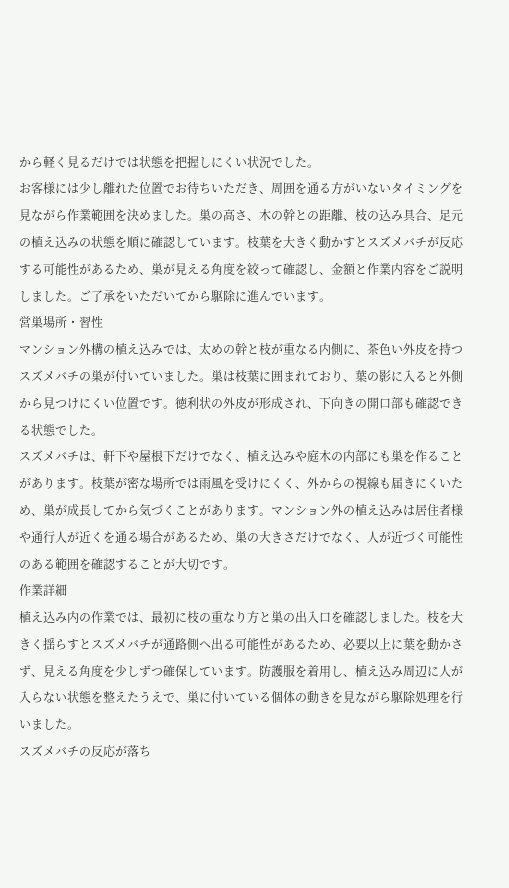から軽く見るだけでは状態を把握しにくい状況でした。
お客様には少し離れた位置でお待ちいただき、周囲を通る方がいないタイミングを見ながら作業範囲を決めました。巣の高さ、木の幹との距離、枝の込み具合、足元の植え込みの状態を順に確認しています。枝葉を大きく動かすとスズメバチが反応する可能性があるため、巣が見える角度を絞って確認し、金額と作業内容をご説明しました。ご了承をいただいてから駆除に進んでいます。
営巣場所・習性
マンション外構の植え込みでは、太めの幹と枝が重なる内側に、茶色い外皮を持つスズメバチの巣が付いていました。巣は枝葉に囲まれており、葉の影に入ると外側から見つけにくい位置です。徳利状の外皮が形成され、下向きの開口部も確認できる状態でした。
スズメバチは、軒下や屋根下だけでなく、植え込みや庭木の内部にも巣を作ることがあります。枝葉が密な場所では雨風を受けにくく、外からの視線も届きにくいため、巣が成長してから気づくことがあります。マンション外の植え込みは居住者様や通行人が近くを通る場合があるため、巣の大きさだけでなく、人が近づく可能性のある範囲を確認することが大切です。
作業詳細
植え込み内の作業では、最初に枝の重なり方と巣の出入口を確認しました。枝を大きく揺らすとスズメバチが通路側へ出る可能性があるため、必要以上に葉を動かさず、見える角度を少しずつ確保しています。防護服を着用し、植え込み周辺に人が入らない状態を整えたうえで、巣に付いている個体の動きを見ながら駆除処理を行いました。
スズメバチの反応が落ち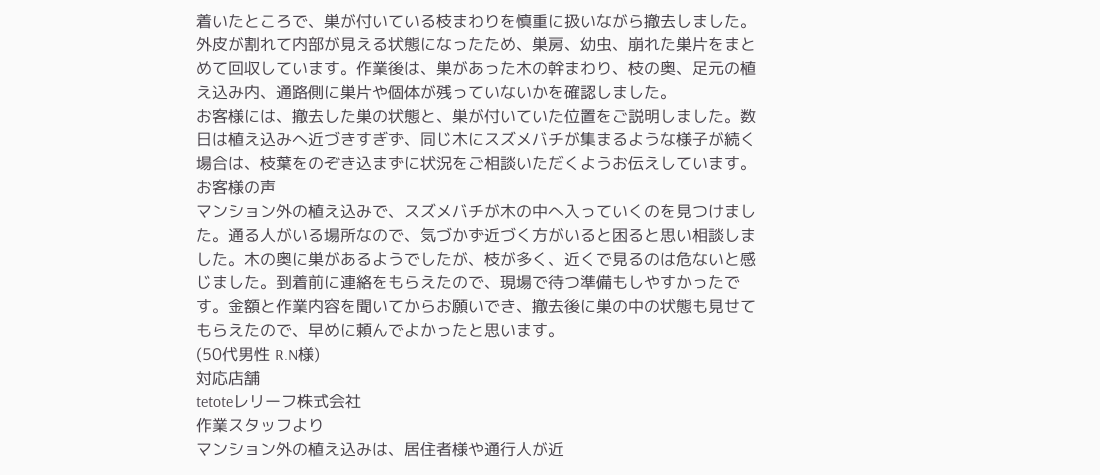着いたところで、巣が付いている枝まわりを慎重に扱いながら撤去しました。外皮が割れて内部が見える状態になったため、巣房、幼虫、崩れた巣片をまとめて回収しています。作業後は、巣があった木の幹まわり、枝の奥、足元の植え込み内、通路側に巣片や個体が残っていないかを確認しました。
お客様には、撤去した巣の状態と、巣が付いていた位置をご説明しました。数日は植え込みへ近づきすぎず、同じ木にスズメバチが集まるような様子が続く場合は、枝葉をのぞき込まずに状況をご相談いただくようお伝えしています。
お客様の声
マンション外の植え込みで、スズメバチが木の中へ入っていくのを見つけました。通る人がいる場所なので、気づかず近づく方がいると困ると思い相談しました。木の奥に巣があるようでしたが、枝が多く、近くで見るのは危ないと感じました。到着前に連絡をもらえたので、現場で待つ準備もしやすかったです。金額と作業内容を聞いてからお願いでき、撤去後に巣の中の状態も見せてもらえたので、早めに頼んでよかったと思います。
(50代男性 R.N様)
対応店舗
tetoteレリーフ株式会社
作業スタッフより
マンション外の植え込みは、居住者様や通行人が近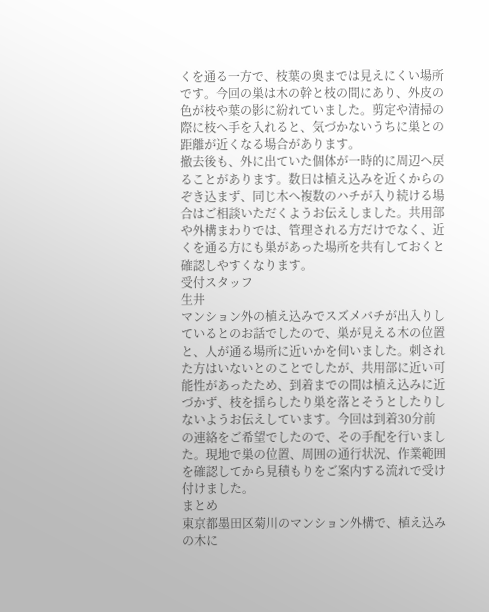くを通る一方で、枝葉の奥までは見えにくい場所です。今回の巣は木の幹と枝の間にあり、外皮の色が枝や葉の影に紛れていました。剪定や清掃の際に枝へ手を入れると、気づかないうちに巣との距離が近くなる場合があります。
撤去後も、外に出ていた個体が一時的に周辺へ戻ることがあります。数日は植え込みを近くからのぞき込まず、同じ木へ複数のハチが入り続ける場合はご相談いただくようお伝えしました。共用部や外構まわりでは、管理される方だけでなく、近くを通る方にも巣があった場所を共有しておくと確認しやすくなります。
受付スタッフ
生井
マンション外の植え込みでスズメバチが出入りしているとのお話でしたので、巣が見える木の位置と、人が通る場所に近いかを伺いました。刺された方はいないとのことでしたが、共用部に近い可能性があったため、到着までの間は植え込みに近づかず、枝を揺らしたり巣を落とそうとしたりしないようお伝えしています。今回は到着30分前の連絡をご希望でしたので、その手配を行いました。現地で巣の位置、周囲の通行状況、作業範囲を確認してから見積もりをご案内する流れで受け付けました。
まとめ
東京都墨田区菊川のマンション外構で、植え込みの木に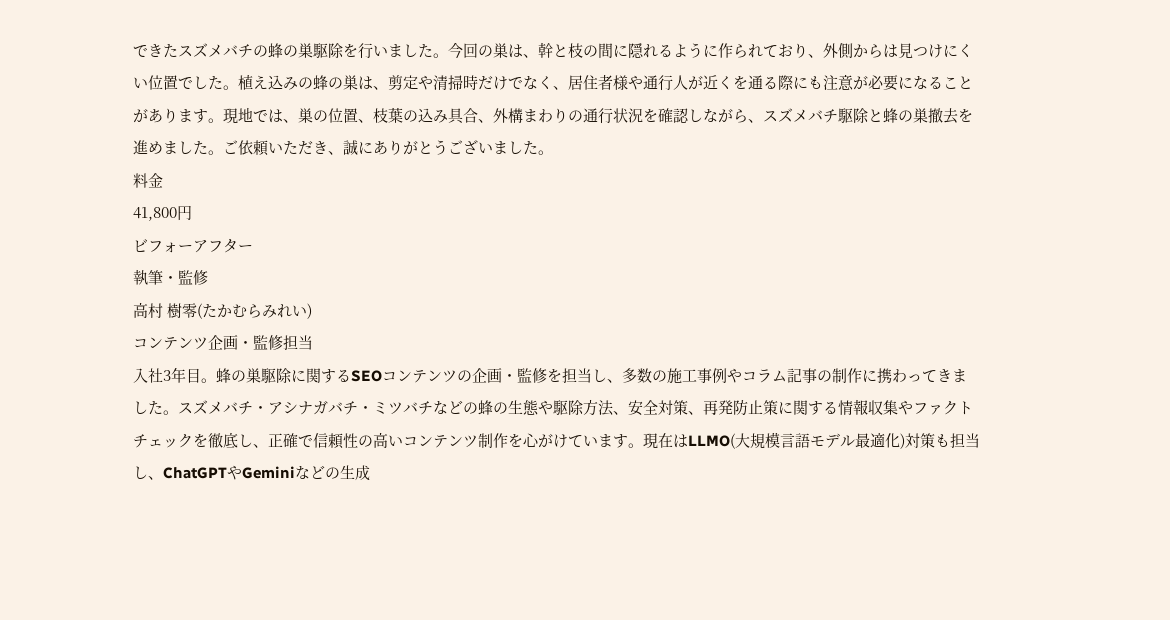できたスズメバチの蜂の巣駆除を行いました。今回の巣は、幹と枝の間に隠れるように作られており、外側からは見つけにくい位置でした。植え込みの蜂の巣は、剪定や清掃時だけでなく、居住者様や通行人が近くを通る際にも注意が必要になることがあります。現地では、巣の位置、枝葉の込み具合、外構まわりの通行状況を確認しながら、スズメバチ駆除と蜂の巣撤去を進めました。ご依頼いただき、誠にありがとうございました。
料金
41,800円
ビフォーアフター
執筆・監修
高村 樹零(たかむらみれい)
コンテンツ企画・監修担当
入社3年目。蜂の巣駆除に関するSEOコンテンツの企画・監修を担当し、多数の施工事例やコラム記事の制作に携わってきました。スズメバチ・アシナガバチ・ミツバチなどの蜂の生態や駆除方法、安全対策、再発防止策に関する情報収集やファクトチェックを徹底し、正確で信頼性の高いコンテンツ制作を心がけています。現在はLLMO(大規模言語モデル最適化)対策も担当し、ChatGPTやGeminiなどの生成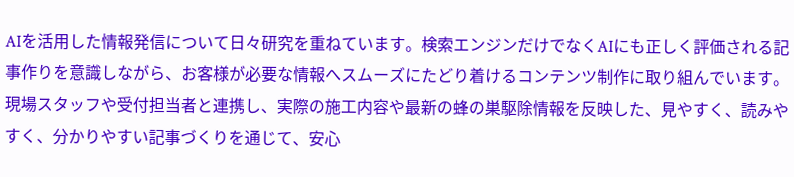AIを活用した情報発信について日々研究を重ねています。検索エンジンだけでなくAIにも正しく評価される記事作りを意識しながら、お客様が必要な情報へスムーズにたどり着けるコンテンツ制作に取り組んでいます。現場スタッフや受付担当者と連携し、実際の施工内容や最新の蜂の巣駆除情報を反映した、見やすく、読みやすく、分かりやすい記事づくりを通じて、安心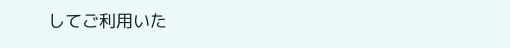してご利用いた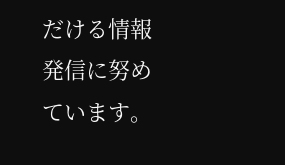だける情報発信に努めています。